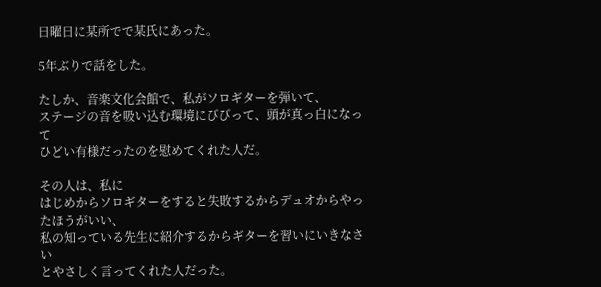日曜日に某所でで某氏にあった。

5年ぶりで話をした。

たしか、音楽文化会館で、私がソロギターを弾いて、
ステージの音を吸い込む環境にびびって、頭が真っ白になって
ひどい有様だったのを慰めてくれた人だ。

その人は、私に
はじめからソロギターをすると失敗するからデュオからやったほうがいい、
私の知っている先生に紹介するからギターを習いにいきなさい
とやさしく言ってくれた人だった。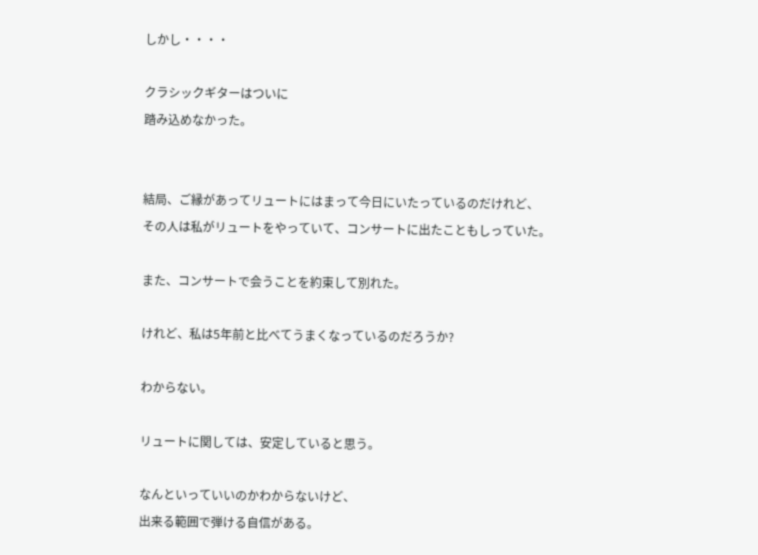しかし・・・・

クラシックギターはついに
踏み込めなかった。


結局、ご縁があってリュートにはまって今日にいたっているのだけれど、
その人は私がリュートをやっていて、コンサートに出たこともしっていた。

また、コンサートで会うことを約束して別れた。

けれど、私は5年前と比べてうまくなっているのだろうか?

わからない。

リュートに関しては、安定していると思う。

なんといっていいのかわからないけど、
出来る範囲で弾ける自信がある。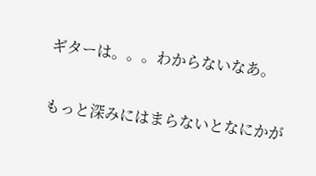ギターは。。。わからないなあ。

もっと深みにはまらないとなにかが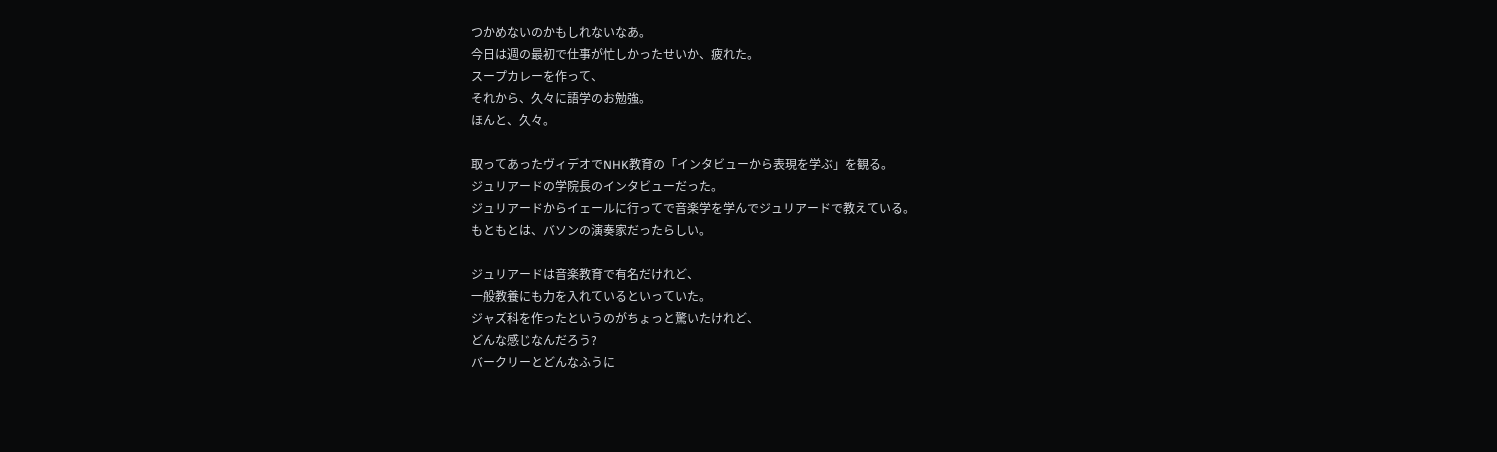つかめないのかもしれないなあ。
今日は週の最初で仕事が忙しかったせいか、疲れた。
スープカレーを作って、
それから、久々に語学のお勉強。
ほんと、久々。

取ってあったヴィデオでNHK教育の「インタビューから表現を学ぶ」を観る。
ジュリアードの学院長のインタビューだった。
ジュリアードからイェールに行ってで音楽学を学んでジュリアードで教えている。
もともとは、バソンの演奏家だったらしい。

ジュリアードは音楽教育で有名だけれど、
一般教養にも力を入れているといっていた。
ジャズ科を作ったというのがちょっと驚いたけれど、
どんな感じなんだろう?
バークリーとどんなふうに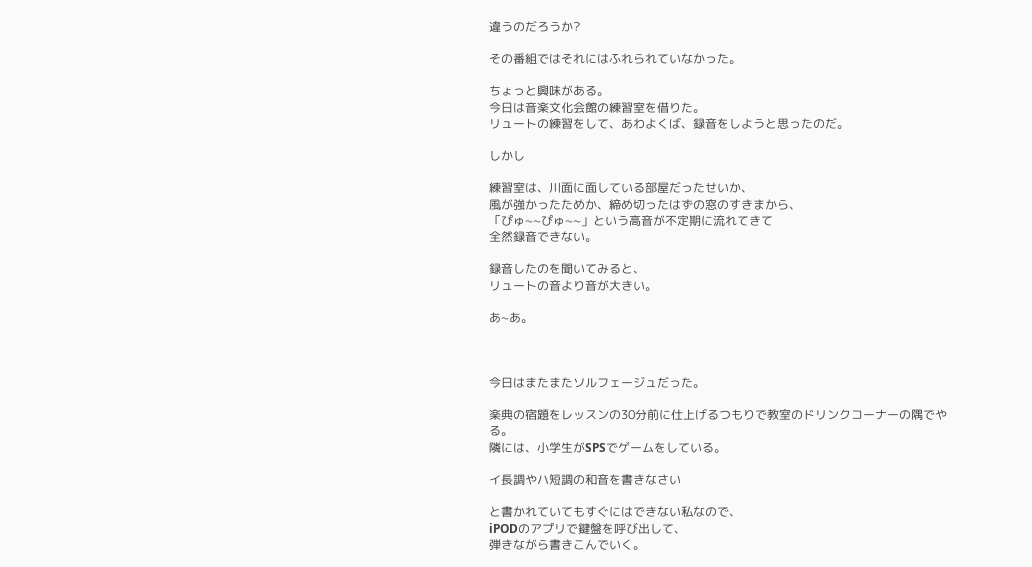違うのだろうか?

その番組ではそれにはふれられていなかった。

ちょっと興味がある。
今日は音楽文化会館の練習室を借りた。
リュートの練習をして、あわよくば、録音をしようと思ったのだ。

しかし

練習室は、川面に面している部屋だったせいか、
風が強かったためか、締め切ったはずの窓のすきまから、
「ぴゅ~~ぴゅ~~」という高音が不定期に流れてきて
全然録音できない。

録音したのを聞いてみると、
リュートの音より音が大きい。

あ~あ。



今日はまたまたソルフェージュだった。

楽典の宿題をレッスンの30分前に仕上げるつもりで教室のドリンクコーナーの隅でやる。
隣には、小学生がSPSでゲームをしている。

イ長調やハ短調の和音を書きなさい

と書かれていてもすぐにはできない私なので、
iPODのアプリで鍵盤を呼び出して、
弾きながら書きこんでいく。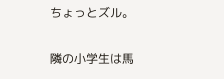ちょっとズル。

隣の小学生は馬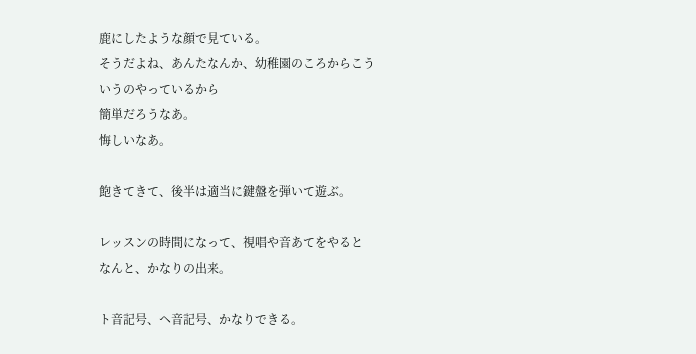鹿にしたような顔で見ている。
そうだよね、あんたなんか、幼稚園のころからこういうのやっているから
簡単だろうなあ。
悔しいなあ。

飽きてきて、後半は適当に鍵盤を弾いて遊ぶ。

レッスンの時間になって、視唱や音あてをやると
なんと、かなりの出来。

ト音記号、ヘ音記号、かなりできる。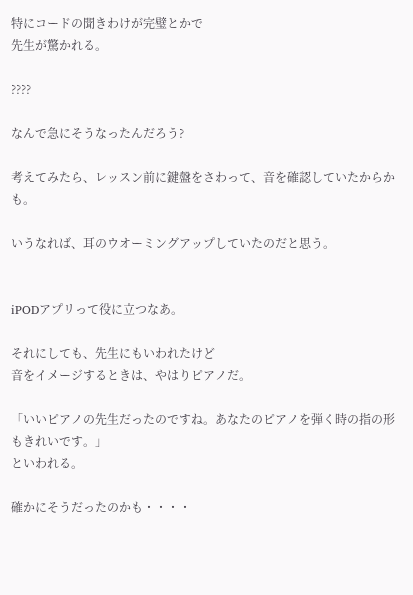特にコードの聞きわけが完璧とかで
先生が驚かれる。

????

なんで急にそうなったんだろう?

考えてみたら、レッスン前に鍵盤をさわって、音を確認していたからかも。

いうなれば、耳のウオーミングアップしていたのだと思う。


iPODアプリって役に立つなあ。

それにしても、先生にもいわれたけど
音をイメージするときは、やはりピアノだ。

「いいピアノの先生だったのですね。あなたのピアノを弾く時の指の形もきれいです。」
といわれる。

確かにそうだったのかも・・・・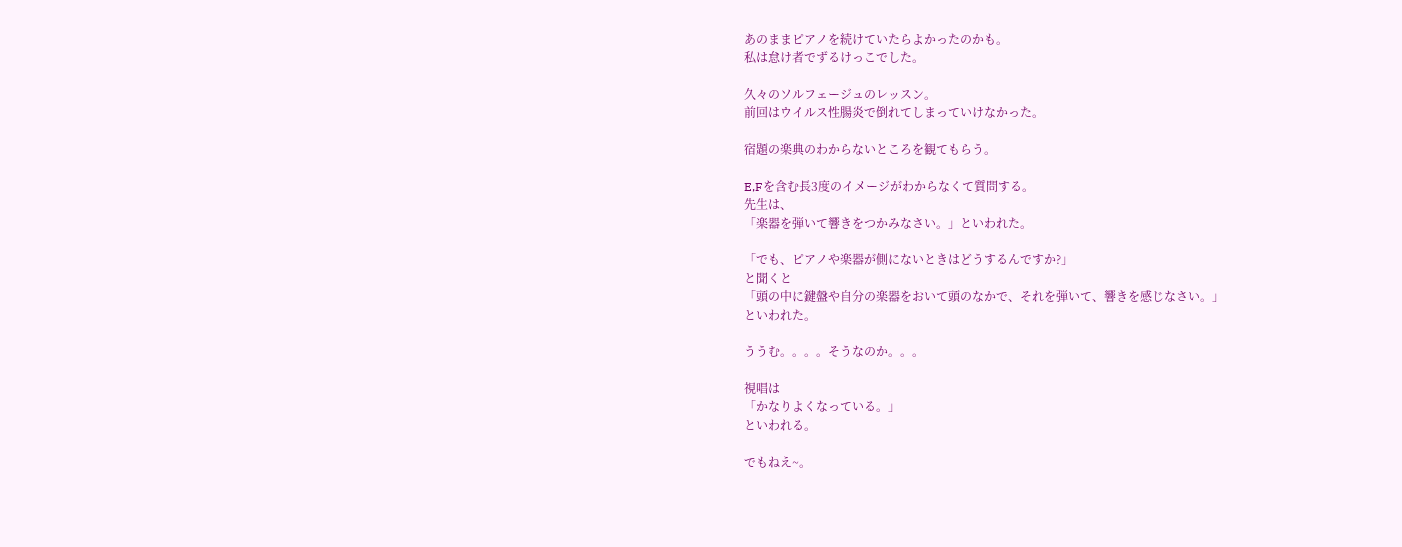あのままピアノを続けていたらよかったのかも。
私は怠け者でずるけっこでした。

久々のソルフェージュのレッスン。
前回はウイルス性腸炎で倒れてしまっていけなかった。

宿題の楽典のわからないところを観てもらう。

E,Fを含む長3度のイメージがわからなくて質問する。
先生は、
「楽器を弾いて響きをつかみなさい。」といわれた。

「でも、ピアノや楽器が側にないときはどうするんですか?」
と聞くと
「頭の中に鍵盤や自分の楽器をおいて頭のなかで、それを弾いて、響きを感じなさい。」
といわれた。

ううむ。。。。そうなのか。。。

視唱は
「かなりよくなっている。」
といわれる。

でもねえ~。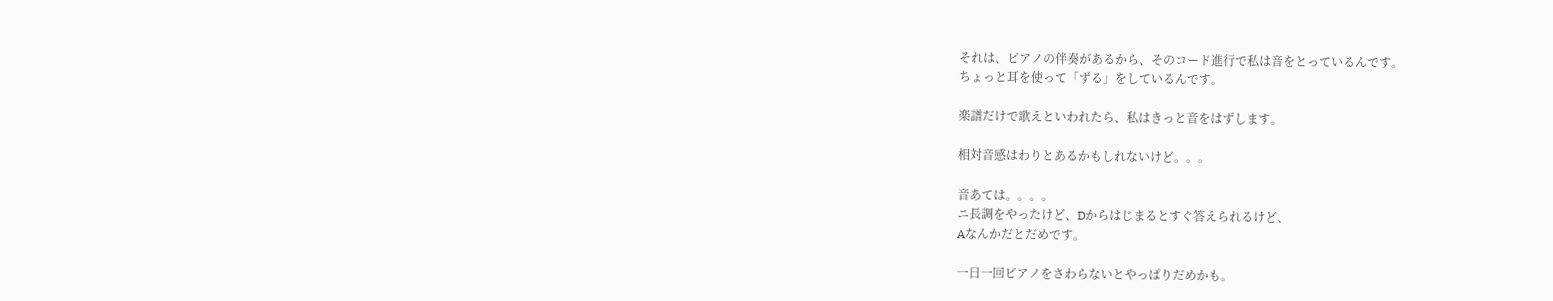それは、ピアノの伴奏があるから、そのコード進行で私は音をとっているんです。
ちょっと耳を使って「ずる」をしているんです。

楽譜だけで歌えといわれたら、私はきっと音をはずします。

相対音感はわりとあるかもしれないけど。。。

音あては。。。。
ニ長調をやったけど、Dからはじまるとすぐ答えられるけど、
Aなんかだとだめです。

一日一回ピアノをさわらないとやっぱりだめかも。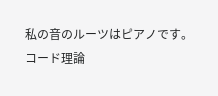私の音のルーツはピアノです。
コード理論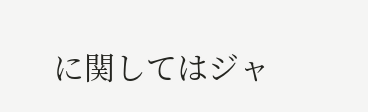に関してはジャ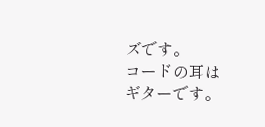ズです。
コードの耳はギターです。